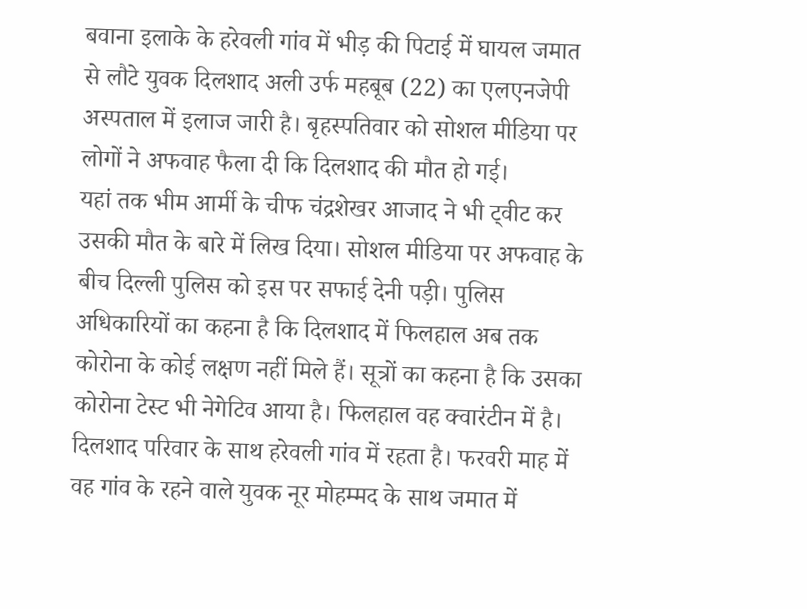बवाना इलाके के हरेवली गांव में भीड़ की पिटाई में घायल जमात से लौटे युवक दिलशाद अली उर्फ महबूब (22) का एलएनजेपी अस्पताल में इलाज जारी है। बृहस्पतिवार को सोशल मीडिया पर लोगों ने अफवाह फैला दी कि दिलशाद की मौत हो गई।
यहां तक भीम आर्मी के चीफ चंद्रशेखर आजाद ने भी ट्वीट कर उसकी मौत के बारे में लिख दिया। सोशल मीडिया पर अफवाह के बीच दिल्ली पुलिस को इस पर सफाई देनी पड़ी। पुलिस अधिकारियों का कहना है कि दिलशाद में फिलहाल अब तक कोरोना के कोई लक्षण नहीं मिले हैं। सूत्रों का कहना है कि उसका कोरोना टेस्ट भी नेगेटिव आया है। फिलहाल वह क्वारंटीन में है।
दिलशाद परिवार के साथ हरेवली गांव में रहता है। फरवरी माह में वह गांव के रहने वाले युवक नूर मोहम्मद के साथ जमात में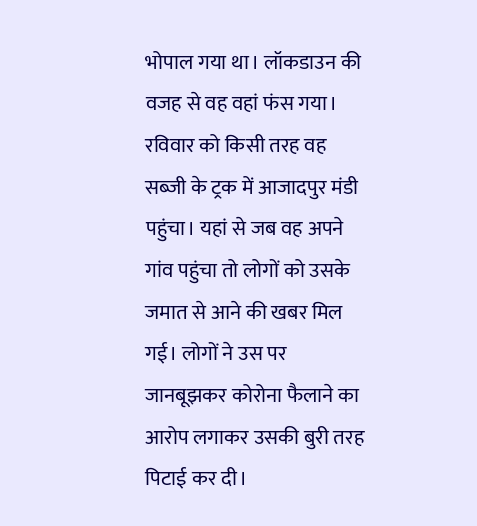भोपाल गया था। लॉकडाउन की वजह से वह वहां फंस गया। रविवार को किसी तरह वह सब्जी के ट्रक में आजादपुर मंडी पहुंचा। यहां से जब वह अपने गांव पहुंचा तो लोगों को उसके जमात से आने की खबर मिल गई। लोगों ने उस पर जानबूझकर कोरोना फैलाने का आरोप लगाकर उसकी बुरी तरह पिटाई कर दी।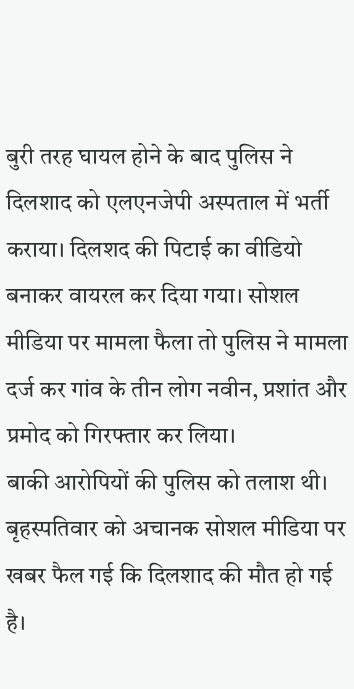बुरी तरह घायल होने के बाद पुलिस ने दिलशाद को एलएनजेपी अस्पताल में भर्ती कराया। दिलशद की पिटाई का वीडियो बनाकर वायरल कर दिया गया। सोशल मीडिया पर मामला फैला तो पुलिस ने मामला दर्ज कर गांव के तीन लोग नवीन, प्रशांत और प्रमोद को गिरफ्तार कर लिया।
बाकी आरोपियों की पुलिस को तलाश थी। बृहस्पतिवार को अचानक सोशल मीडिया पर खबर फैल गई कि दिलशाद की मौत हो गई है।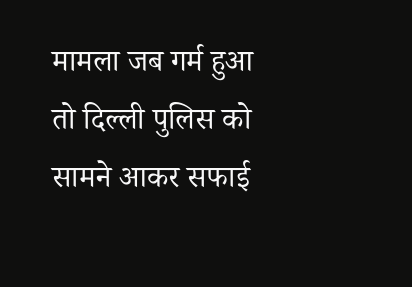मामला जब गर्म हुआ तो दिल्ली पुलिस को सामने आकर सफाई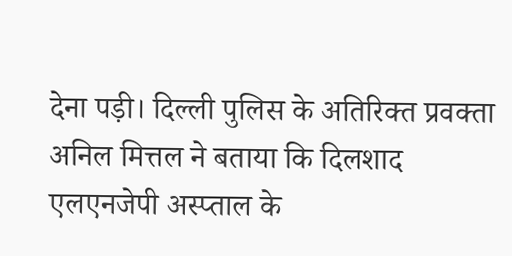देना पड़ी। दिल्ली पुलिस के अतिरिक्त प्रवक्ता अनिल मित्तल ने बताया कि दिलशाद एलएनजेपी अस्प्ताल के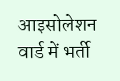आइसोलेशन वार्ड में भर्ती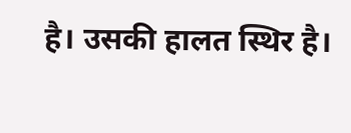है। उसकी हालत स्थिर है।